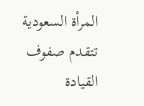المرأة السعودية تتقدم صفوف القيادة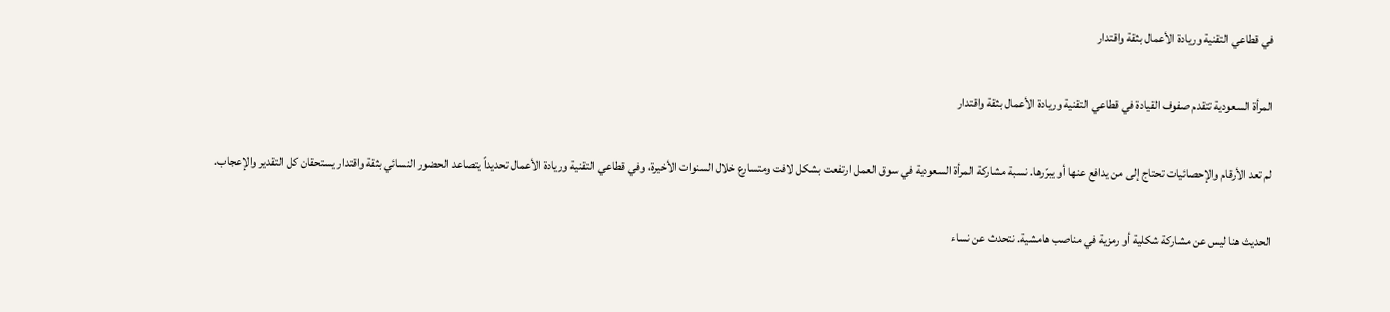في قطاعي التقنية وريادة الأعمال بثقة واقتدار

المرأة السعودية تتقدم صفوف القيادة في قطاعي التقنية وريادة الأعمال بثقة واقتدار

لم تعد الأرقام والإحصائيات تحتاج إلى من يدافع عنها أو يبرّرها. نسبة مشاركة المرأة السعودية في سوق العمل ارتفعت بشكل لافت ومتسارع خلال السنوات الأخيرة، وفي قطاعي التقنية وريادة الأعمال تحديداً يتصاعد الحضور النسائي بثقة واقتدار يستحقان كل التقدير والإعجاب.

الحديث هنا ليس عن مشاركة شكلية أو رمزية في مناصب هامشية. نتحدث عن نساء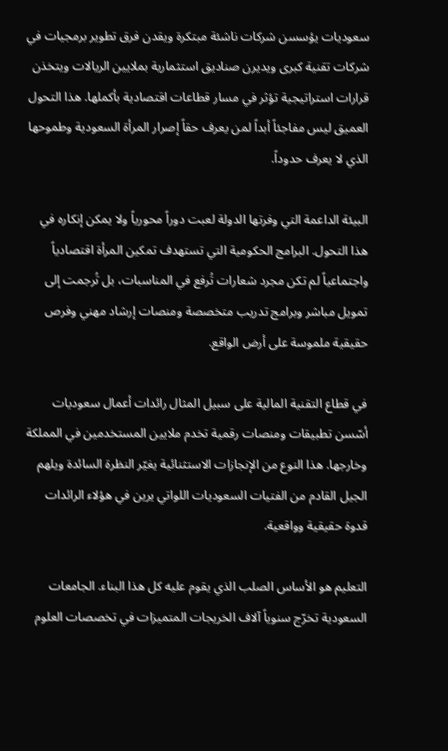سعوديات يؤسسن شركات ناشئة مبتكرة ويقدن فرق تطوير برمجيات في شركات تقنية كبرى ويديرن صناديق استثمارية بملايين الريالات ويتخذن قرارات استراتيجية تؤثر في مسار قطاعات اقتصادية بأكملها. هذا التحول العميق ليس مفاجئاً أبداً لمن يعرف حقاً إصرار المرأة السعودية وطموحها الذي لا يعرف حدوداً.

البيئة الداعمة التي وفرتها الدولة لعبت دوراً محورياً ولا يمكن إنكاره في هذا التحول. البرامج الحكومية التي تستهدف تمكين المرأة اقتصادياً واجتماعياً لم تكن مجرد شعارات تُرفع في المناسبات، بل تُرجمت إلى تمويل مباشر وبرامج تدريب متخصصة ومنصات إرشاد مهني وفرص حقيقية ملموسة على أرض الواقع.

في قطاع التقنية المالية على سبيل المثال رائدات أعمال سعوديات أسّسن تطبيقات ومنصات رقمية تخدم ملايين المستخدمين في المملكة وخارجها. هذا النوع من الإنجازات الاستثنائية يغيّر النظرة السائدة ويلهم الجيل القادم من الفتيات السعوديات اللواتي يرين في هؤلاء الرائدات قدوة حقيقية وواقعية.

التعليم هو الأساس الصلب الذي يقوم عليه كل هذا البناء. الجامعات السعودية تخرّج سنوياً آلاف الخريجات المتميزات في تخصصات العلوم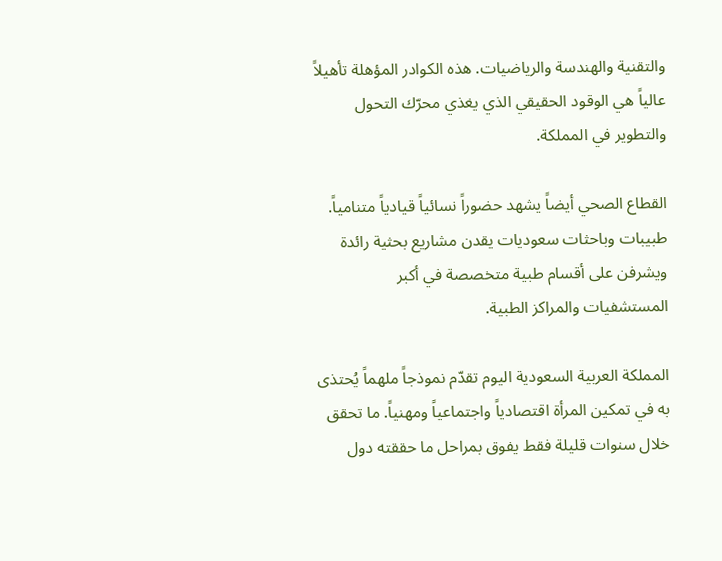والتقنية والهندسة والرياضيات. هذه الكوادر المؤهلة تأهيلاً عالياً هي الوقود الحقيقي الذي يغذي محرّك التحول والتطوير في المملكة.

القطاع الصحي أيضاً يشهد حضوراً نسائياً قيادياً متنامياً. طبيبات وباحثات سعوديات يقدن مشاريع بحثية رائدة ويشرفن على أقسام طبية متخصصة في أكبر المستشفيات والمراكز الطبية.

المملكة العربية السعودية اليوم تقدّم نموذجاً ملهماً يُحتذى به في تمكين المرأة اقتصادياً واجتماعياً ومهنياً. ما تحقق خلال سنوات قليلة فقط يفوق بمراحل ما حققته دول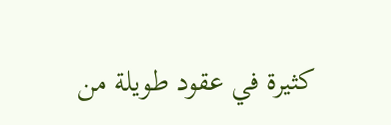كثيرة في عقود طويلة من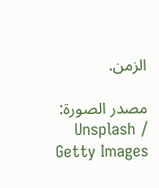الزمن.

مصدر الصورة: Unsplash / Getty Images